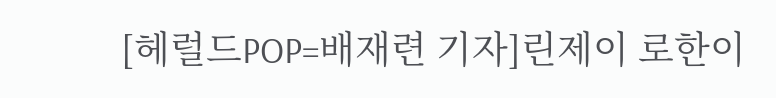[헤럴드POP=배재련 기자]린제이 로한이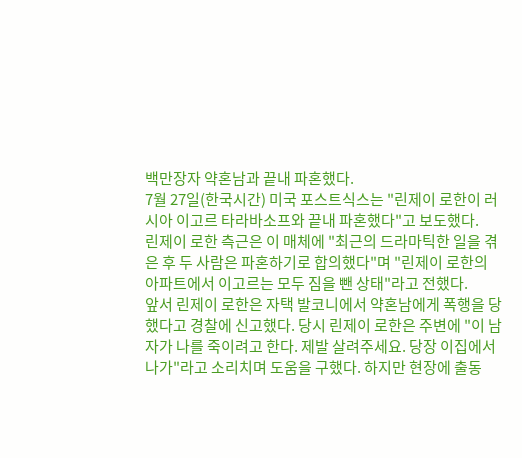백만장자 약혼남과 끝내 파혼했다.
7월 27일(한국시간) 미국 포스트식스는 "린제이 로한이 러시아 이고르 타라바소프와 끝내 파혼했다"고 보도했다.
린제이 로한 측근은 이 매체에 "최근의 드라마틱한 일을 겪은 후 두 사람은 파혼하기로 합의했다"며 "린제이 로한의 아파트에서 이고르는 모두 짐을 뺀 상태"라고 전했다.
앞서 린제이 로한은 자택 발코니에서 약혼남에게 폭행을 당했다고 경찰에 신고했다. 당시 린제이 로한은 주변에 "이 남자가 나를 죽이려고 한다. 제발 살려주세요. 당장 이집에서 나가"라고 소리치며 도움을 구했다. 하지만 현장에 출동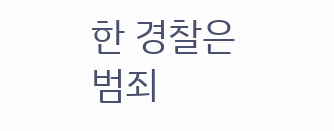한 경찰은 범죄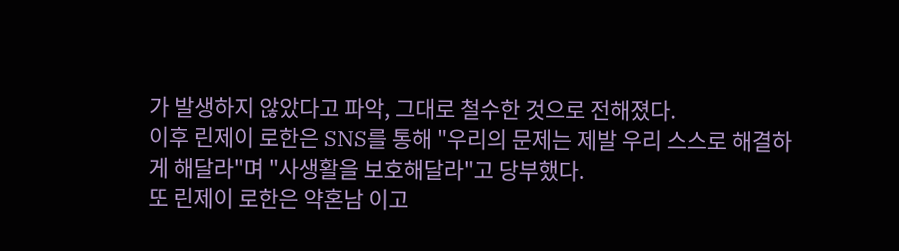가 발생하지 않았다고 파악, 그대로 철수한 것으로 전해졌다.
이후 린제이 로한은 SNS를 통해 "우리의 문제는 제발 우리 스스로 해결하게 해달라"며 "사생활을 보호해달라"고 당부했다.
또 린제이 로한은 약혼남 이고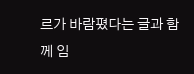르가 바람폈다는 글과 함께 임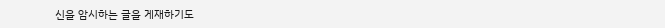신을 암시하는 글을 게재하기도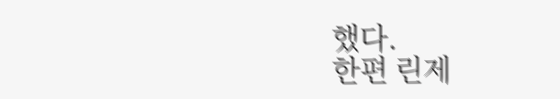했다.
한편 린제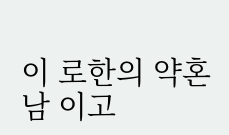이 로한의 약혼남 이고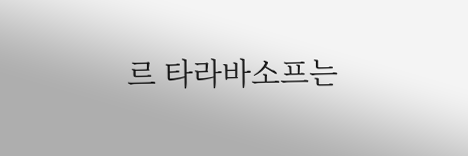르 타라바소프는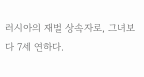러시아의 재벌 상속자로, 그녀보다 7세 연하다.